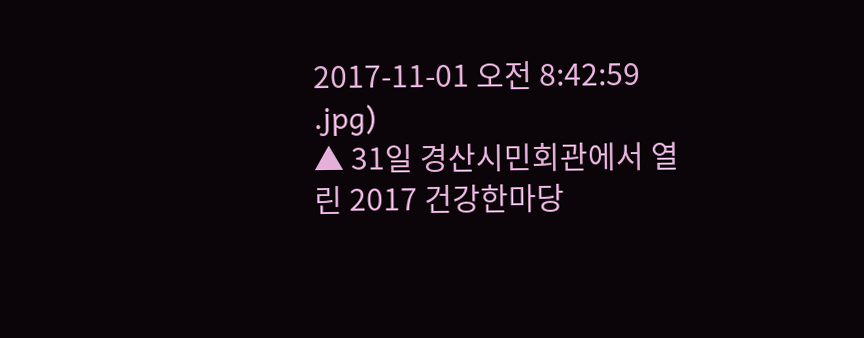2017-11-01 오전 8:42:59
.jpg)
▲ 31일 경산시민회관에서 열린 2017 건강한마당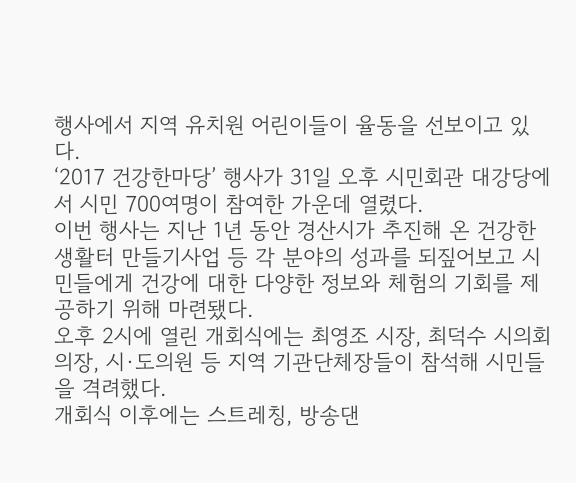행사에서 지역 유치원 어린이들이 율동을 선보이고 있다.
‘2017 건강한마당’ 행사가 31일 오후 시민회관 대강당에서 시민 700여명이 참여한 가운데 열렸다.
이번 행사는 지난 1년 동안 경산시가 추진해 온 건강한생활터 만들기사업 등 각 분야의 성과를 되짚어보고 시민들에게 건강에 대한 다양한 정보와 체험의 기회를 제공하기 위해 마련됐다.
오후 2시에 열린 개회식에는 최영조 시장, 최덕수 시의회 의장, 시·도의원 등 지역 기관단체장들이 참석해 시민들을 격려했다.
개회식 이후에는 스트레칭, 방송댄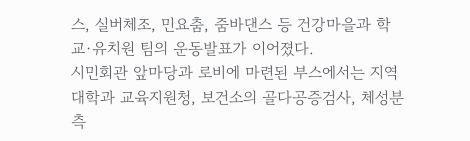스, 실버체조, 민요춤, 줌바댄스 등 건강마을과 학교·유치원 팀의 운동발표가 이어졌다.
시민회관 앞마당과 로비에 마련된 부스에서는 지역대학과 교육지원청, 보건소의 골다공증검사, 체성분측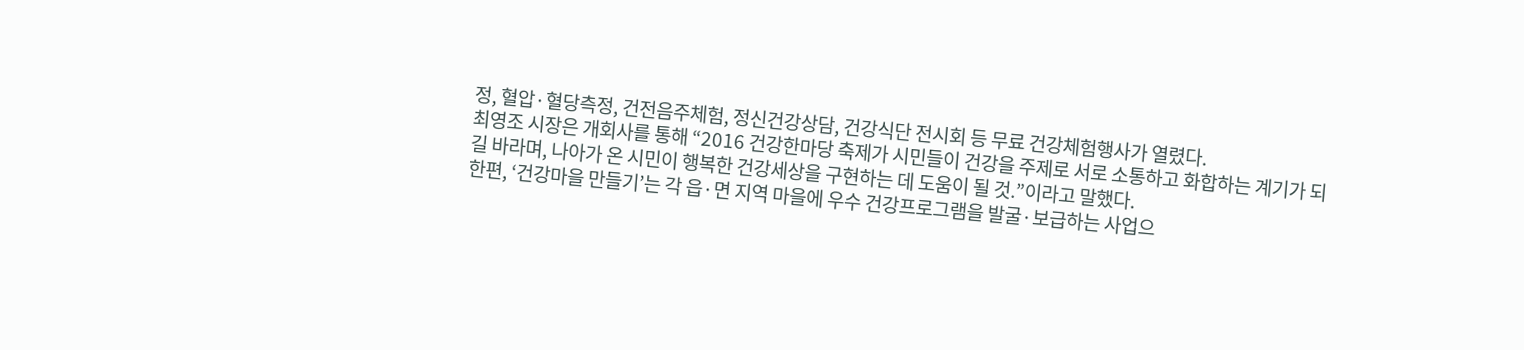정, 혈압·혈당측정, 건전음주체험, 정신건강상담, 건강식단 전시회 등 무료 건강체험행사가 열렸다.
최영조 시장은 개회사를 통해 “2016 건강한마당 축제가 시민들이 건강을 주제로 서로 소통하고 화합하는 계기가 되길 바라며, 나아가 온 시민이 행복한 건강세상을 구현하는 데 도움이 될 것.”이라고 말했다.
한편, ‘건강마을 만들기’는 각 읍·면 지역 마을에 우수 건강프로그램을 발굴·보급하는 사업으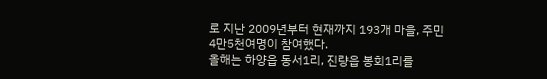로 지난 2009년부터 현재까지 193개 마을, 주민 4만5천여명이 참여했다.
올해는 하양읍 동서1리, 진량읍 봉회1리를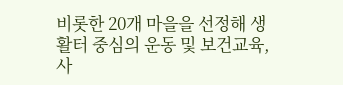비롯한 20개 마을을 선정해 생활터 중심의 운동 및 보건교육, 사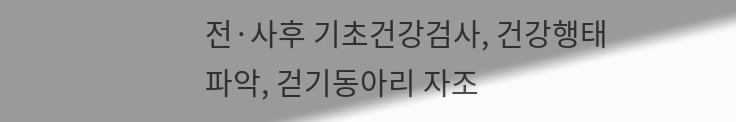전·사후 기초건강검사, 건강행태 파악, 걷기동아리 자조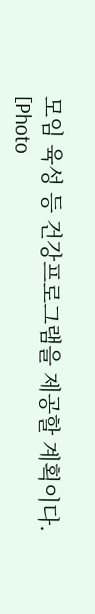모임 육성 등 건강프로그램을 제공할 계획이다.
[Photo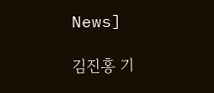News]

김진홍 기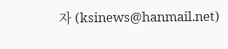자 (ksinews@hanmail.net)